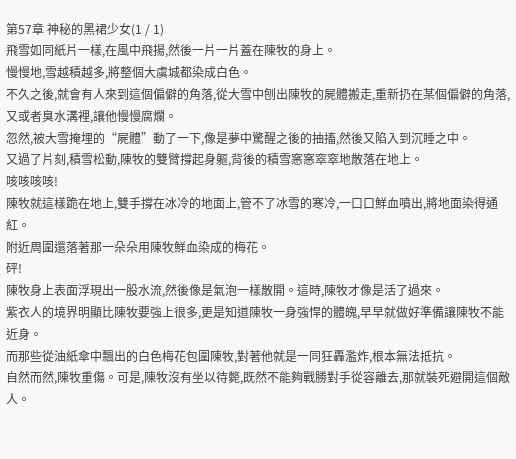第57章 神秘的黑裙少女(1 / 1)
飛雪如同紙片一樣,在風中飛揚,然後一片一片蓋在陳牧的身上。
慢慢地,雪越積越多,將整個大虞城都染成白色。
不久之後,就會有人來到這個偏僻的角落,從大雪中刨出陳牧的屍體搬走,重新扔在某個偏僻的角落,又或者臭水溝裡,讓他慢慢腐爛。
忽然,被大雪掩埋的“屍體”動了一下,像是夢中驚醒之後的抽搐,然後又陷入到沉睡之中。
又過了片刻,積雪松動,陳牧的雙臂撐起身軀,背後的積雪窸窸窣窣地散落在地上。
咳咳咳咳!
陳牧就這樣跪在地上,雙手撐在冰冷的地面上,管不了冰雪的寒冷,一口口鮮血噴出,將地面染得通紅。
附近周圍還落著那一朵朵用陳牧鮮血染成的梅花。
砰!
陳牧身上表面浮現出一股水流,然後像是氣泡一樣散開。這時,陳牧才像是活了過來。
紫衣人的境界明顯比陳牧要強上很多,更是知道陳牧一身強悍的體魄,早早就做好準備讓陳牧不能近身。
而那些從油紙傘中飄出的白色梅花包圍陳牧,對著他就是一同狂轟濫炸,根本無法抵抗。
自然而然,陳牧重傷。可是,陳牧沒有坐以待斃,既然不能夠戰勝對手從容離去,那就裝死避開這個敵人。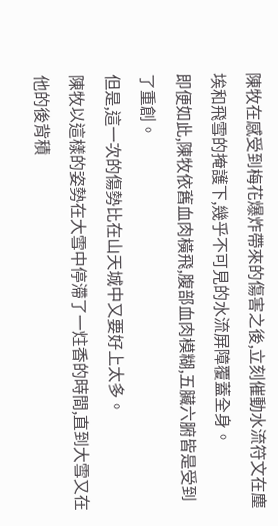陳牧在感受到梅花爆炸帶來的傷害之後,立刻催動水流符文在塵埃和飛雪的掩護下,幾乎不可見的水流屏障覆蓋全身。
即便如此,陳牧依舊血肉橫飛,腹部血肉模糊,五臟六腑皆是受到了重創。
但是,這一次的傷勢比在山天城中又要好上太多。
陳牧以這樣的姿勢在大雪中停滯了一炷香的時間,直到大雪又在他的後背積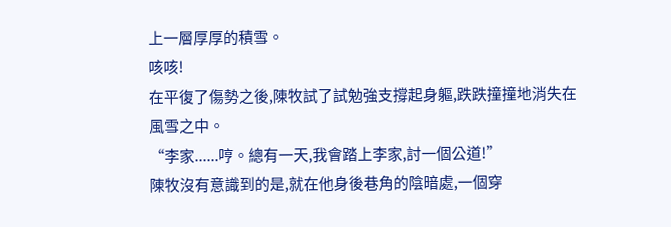上一層厚厚的積雪。
咳咳!
在平復了傷勢之後,陳牧試了試勉強支撐起身軀,跌跌撞撞地消失在風雪之中。
“李家......哼。總有一天,我會踏上李家,討一個公道!”
陳牧沒有意識到的是,就在他身後巷角的陰暗處,一個穿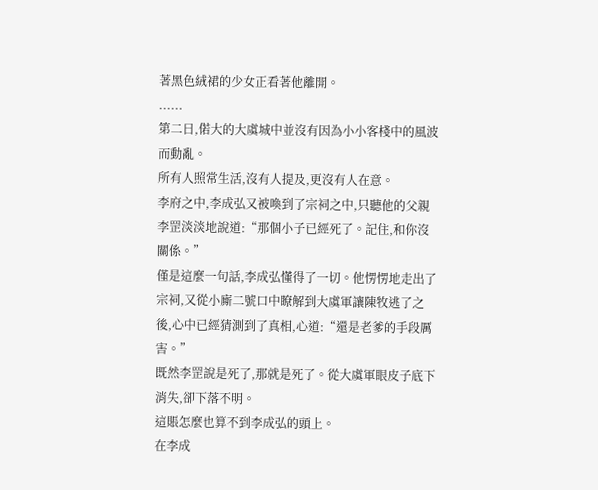著黑色絨裙的少女正看著他離開。
......
第二日,偌大的大虞城中並沒有因為小小客棧中的風波而動亂。
所有人照常生活,沒有人提及,更沒有人在意。
李府之中,李成弘又被喚到了宗祠之中,只聽他的父親李罡淡淡地說道:“那個小子已經死了。記住,和你沒關係。”
僅是這麼一句話,李成弘懂得了一切。他愣愣地走出了宗祠,又從小廝二號口中瞭解到大虞軍讓陳牧逃了之後,心中已經猜測到了真相,心道:“還是老爹的手段厲害。”
既然李罡說是死了,那就是死了。從大虞軍眼皮子底下消失,卻下落不明。
這賬怎麼也算不到李成弘的頭上。
在李成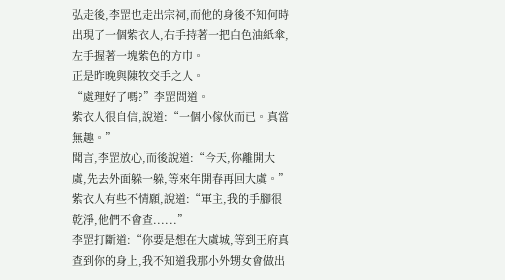弘走後,李罡也走出宗祠,而他的身後不知何時出現了一個紫衣人,右手持著一把白色油紙傘,左手握著一塊紫色的方巾。
正是昨晚與陳牧交手之人。
“處理好了嗎?”李罡問道。
紫衣人很自信,說道:“一個小傢伙而已。真當無趣。”
聞言,李罡放心,而後說道:“今天,你離開大虞,先去外面躲一躲,等來年開春再回大虞。”
紫衣人有些不情願,說道:“軍主,我的手腳很乾淨,他們不會查......”
李罡打斷道:“你要是想在大虞城,等到王府真查到你的身上,我不知道我那小外甥女會做出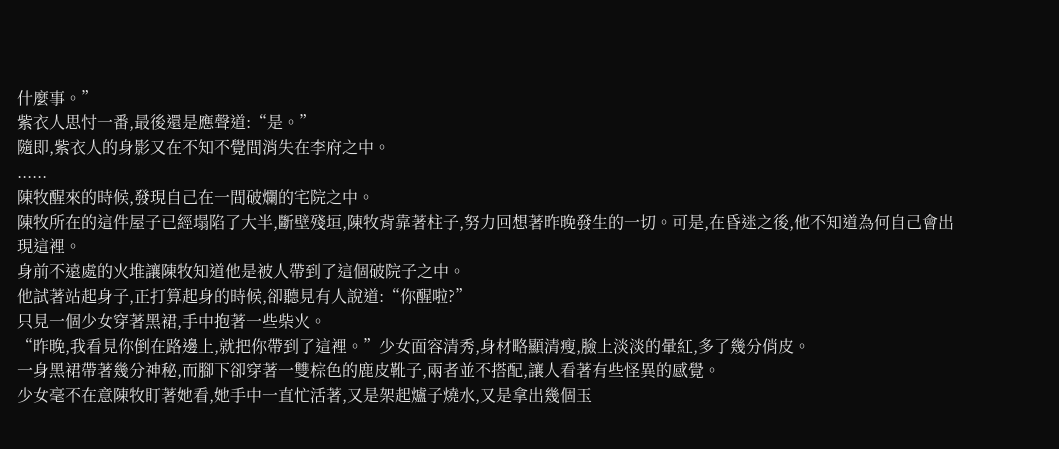什麼事。”
紫衣人思忖一番,最後還是應聲道:“是。”
隨即,紫衣人的身影又在不知不覺間消失在李府之中。
......
陳牧醒來的時候,發現自己在一間破爛的宅院之中。
陳牧所在的這件屋子已經塌陷了大半,斷壁殘垣,陳牧背靠著柱子,努力回想著昨晚發生的一切。可是,在昏迷之後,他不知道為何自己會出現這裡。
身前不遠處的火堆讓陳牧知道他是被人帶到了這個破院子之中。
他試著站起身子,正打算起身的時候,卻聽見有人說道:“你醒啦?”
只見一個少女穿著黑裙,手中抱著一些柴火。
“昨晚,我看見你倒在路邊上,就把你帶到了這裡。”少女面容清秀,身材略顯清瘦,臉上淡淡的暈紅,多了幾分俏皮。
一身黑裙帶著幾分神秘,而腳下卻穿著一雙棕色的鹿皮靴子,兩者並不搭配,讓人看著有些怪異的感覺。
少女毫不在意陳牧盯著她看,她手中一直忙活著,又是架起爐子燒水,又是拿出幾個玉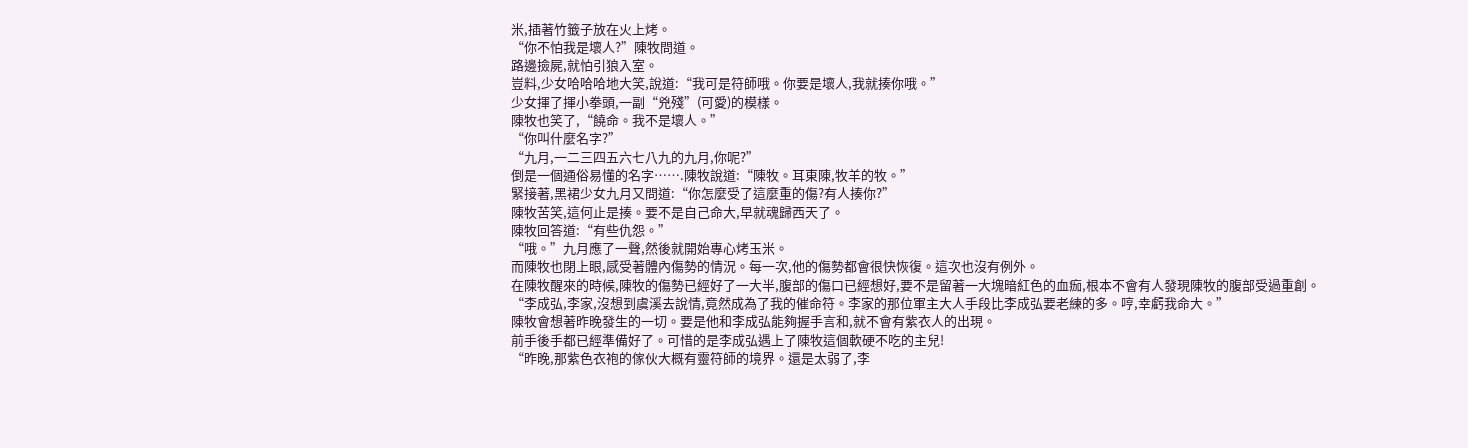米,插著竹籤子放在火上烤。
“你不怕我是壞人?”陳牧問道。
路邊撿屍,就怕引狼入室。
豈料,少女哈哈哈地大笑,說道:“我可是符師哦。你要是壞人,我就揍你哦。”
少女揮了揮小拳頭,一副“兇殘”(可愛)的模樣。
陳牧也笑了,“饒命。我不是壞人。”
“你叫什麼名字?”
“九月,一二三四五六七八九的九月,你呢?”
倒是一個通俗易懂的名字…….陳牧說道:“陳牧。耳東陳,牧羊的牧。”
緊接著,黑裙少女九月又問道:“你怎麼受了這麼重的傷?有人揍你?”
陳牧苦笑,這何止是揍。要不是自己命大,早就魂歸西天了。
陳牧回答道:“有些仇怨。”
“哦。”九月應了一聲,然後就開始專心烤玉米。
而陳牧也閉上眼,感受著體內傷勢的情況。每一次,他的傷勢都會很快恢復。這次也沒有例外。
在陳牧醒來的時候,陳牧的傷勢已經好了一大半,腹部的傷口已經想好,要不是留著一大塊暗紅色的血痂,根本不會有人發現陳牧的腹部受過重創。
“李成弘,李家,沒想到虞溪去說情,竟然成為了我的催命符。李家的那位軍主大人手段比李成弘要老練的多。哼,幸虧我命大。”
陳牧會想著昨晚發生的一切。要是他和李成弘能夠握手言和,就不會有紫衣人的出現。
前手後手都已經準備好了。可惜的是李成弘遇上了陳牧這個軟硬不吃的主兒!
“昨晚,那紫色衣袍的傢伙大概有靈符師的境界。還是太弱了,李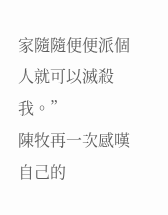家隨隨便便派個人就可以滅殺我。”
陳牧再一次感嘆自己的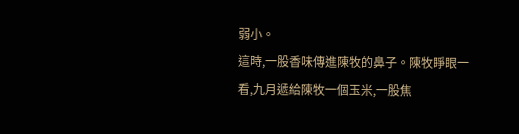弱小。
這時,一股香味傳進陳牧的鼻子。陳牧睜眼一看,九月遞給陳牧一個玉米,一股焦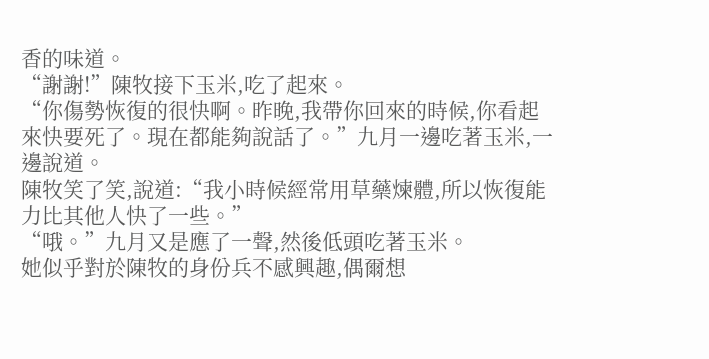香的味道。
“謝謝!”陳牧接下玉米,吃了起來。
“你傷勢恢復的很快啊。昨晚,我帶你回來的時候,你看起來快要死了。現在都能夠說話了。”九月一邊吃著玉米,一邊說道。
陳牧笑了笑,說道:“我小時候經常用草藥煉體,所以恢復能力比其他人快了一些。”
“哦。”九月又是應了一聲,然後低頭吃著玉米。
她似乎對於陳牧的身份兵不感興趣,偶爾想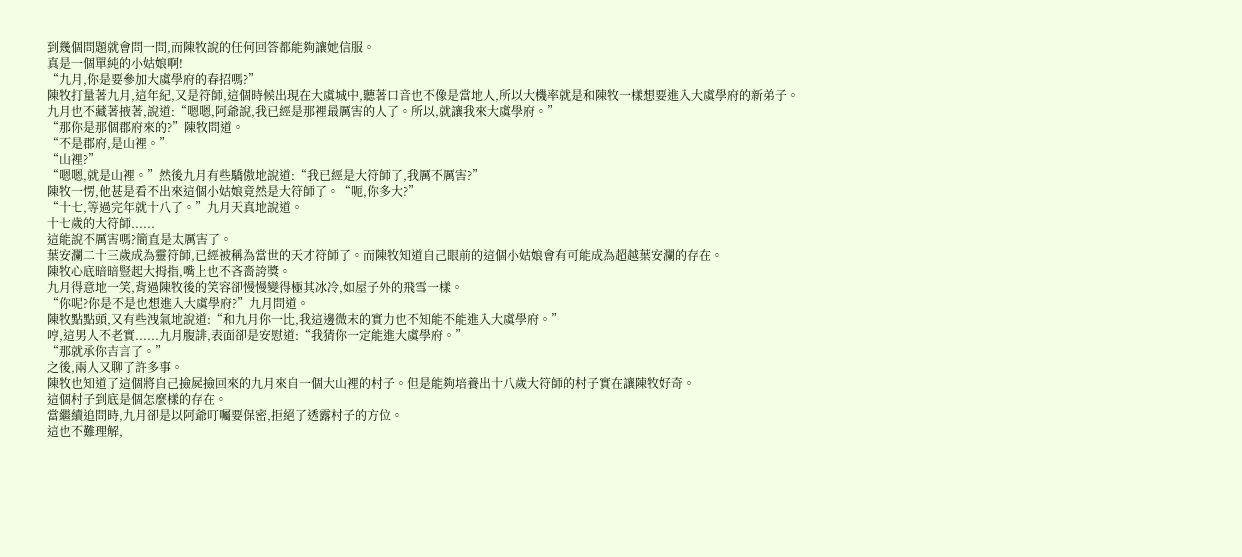到幾個問題就會問一問,而陳牧說的任何回答都能夠讓她信服。
真是一個單純的小姑娘啊!
“九月,你是要參加大虞學府的春招嗎?”
陳牧打量著九月,這年紀,又是符師,這個時候出現在大虞城中,聽著口音也不像是當地人,所以大機率就是和陳牧一樣想要進入大虞學府的新弟子。
九月也不藏著掖著,說道:“嗯嗯,阿爺說,我已經是那裡最厲害的人了。所以,就讓我來大虞學府。”
“那你是那個郡府來的?”陳牧問道。
“不是郡府,是山裡。”
“山裡?”
“嗯嗯,就是山裡。”然後九月有些驕傲地說道:“我已經是大符師了,我厲不厲害?”
陳牧一愣,他甚是看不出來這個小姑娘竟然是大符師了。“呃,你多大?”
“十七,等過完年就十八了。”九月天真地說道。
十七歲的大符師......
這能說不厲害嗎?簡直是太厲害了。
葉安瀾二十三歲成為靈符師,已經被稱為當世的天才符師了。而陳牧知道自己眼前的這個小姑娘會有可能成為超越葉安瀾的存在。
陳牧心底暗暗豎起大拇指,嘴上也不吝嗇誇獎。
九月得意地一笑,背過陳牧後的笑容卻慢慢變得極其冰冷,如屋子外的飛雪一樣。
“你呢?你是不是也想進入大虞學府?”九月問道。
陳牧點點頭,又有些洩氣地說道:“和九月你一比,我這邊微末的實力也不知能不能進入大虞學府。”
哼,這男人不老實......九月腹誹,表面卻是安慰道:“我猜你一定能進大虞學府。”
“那就承你吉言了。”
之後,兩人又聊了許多事。
陳牧也知道了這個將自己撿屍撿回來的九月來自一個大山裡的村子。但是能夠培養出十八歲大符師的村子實在讓陳牧好奇。
這個村子到底是個怎麼樣的存在。
當繼續追問時,九月卻是以阿爺叮囑要保密,拒絕了透露村子的方位。
這也不難理解,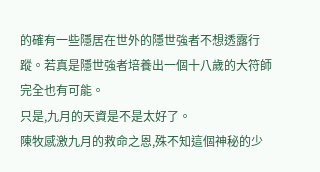的確有一些隱居在世外的隱世強者不想透露行蹤。若真是隱世強者培養出一個十八歲的大符師完全也有可能。
只是,九月的天資是不是太好了。
陳牧感激九月的救命之恩,殊不知這個神秘的少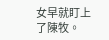女早就盯上了陳牧。